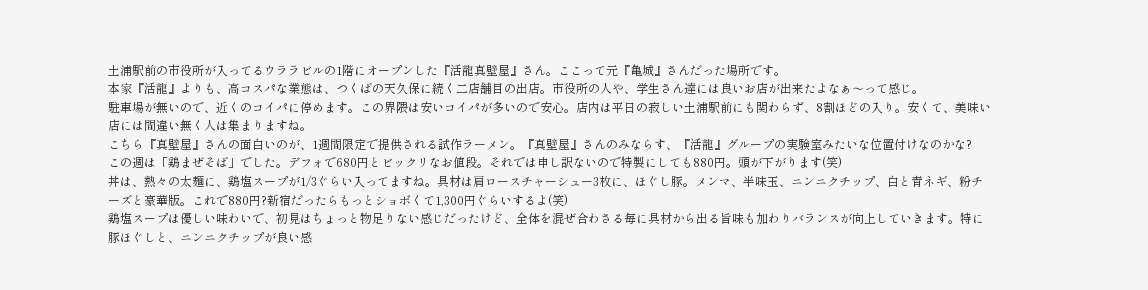土浦駅前の市役所が入ってるウララビルの1階にオープンした『活龍真壁屋』さん。ここって元『亀城』さんだった場所です。
本家『活龍』よりも、高コスパな業態は、つくばの天久保に続く二店舗目の出店。市役所の人や、学生さん達には良いお店が出来たよなぁ〜って感じ。
駐車場が無いので、近くのコイパに停めます。この界隈は安いコイパが多いので安心。店内は平日の寂しい土浦駅前にも関わらず、8割ほどの入り。安くて、美味い店には間違い無く人は集まりますね。
こちら『真壁屋』さんの面白いのが、1週間限定で提供される試作ラーメン。『真壁屋』さんのみならす、『活龍』グループの実験室みたいな位置付けなのかな?
この週は「鶏まぜそば」でした。デフォで680円とビックリなお値段。それでは申し訳ないので特製にしても880円。頭が下がります(笑)
丼は、熱々の太麺に、鶏塩スープが1/3ぐらい入ってますね。具材は肩ロースチャーシュー3枚に、ほぐし豚。メンマ、半味玉、ニンニクチップ、白と青ネギ、粉チーズと豪華版。これで880円?新宿だったらもっとショボくて1,300円ぐらいするよ(笑)
鶏塩スープは優しい味わいで、初見はちょっと物足りない感じだったけど、全体を混ぜ合わさる毎に具材から出る旨味も加わりバランスが向上していきます。特に豚ほぐしと、ニンニクチップが良い感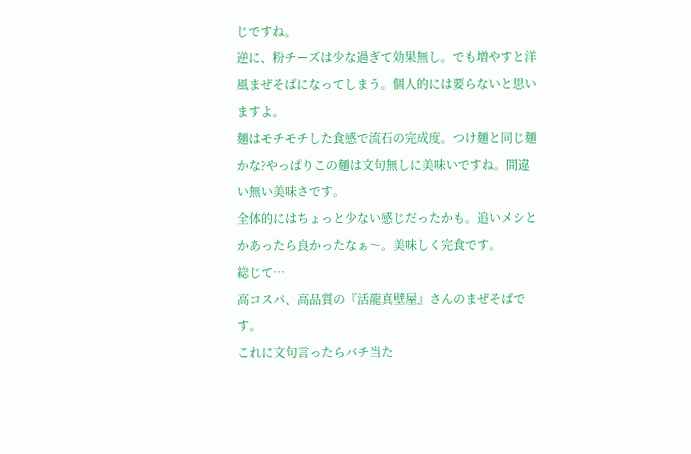じですね。
逆に、粉チーズは少な過ぎて効果無し。でも増やすと洋風まぜそばになってしまう。個人的には要らないと思いますよ。
麺はモチモチした食感で流石の完成度。つけ麺と同じ麺かな?やっぱりこの麺は文句無しに美味いですね。間違い無い美味さです。
全体的にはちょっと少ない感じだったかも。追いメシとかあったら良かったなぁ〜。美味しく完食です。
総じて…
高コスパ、高品質の『活龍真壁屋』さんのまぜそばです。
これに文句言ったらバチ当た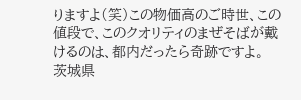りますよ(笑)この物価高のご時世、この値段で、このクオリティのまぜそばが戴けるのは、都内だったら奇跡ですよ。
茨城県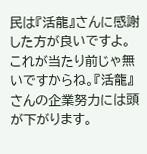民は『活龍』さんに感謝した方が良いですよ。これが当たり前じゃ無いですからね。『活龍』さんの企業努力には頭が下がります。